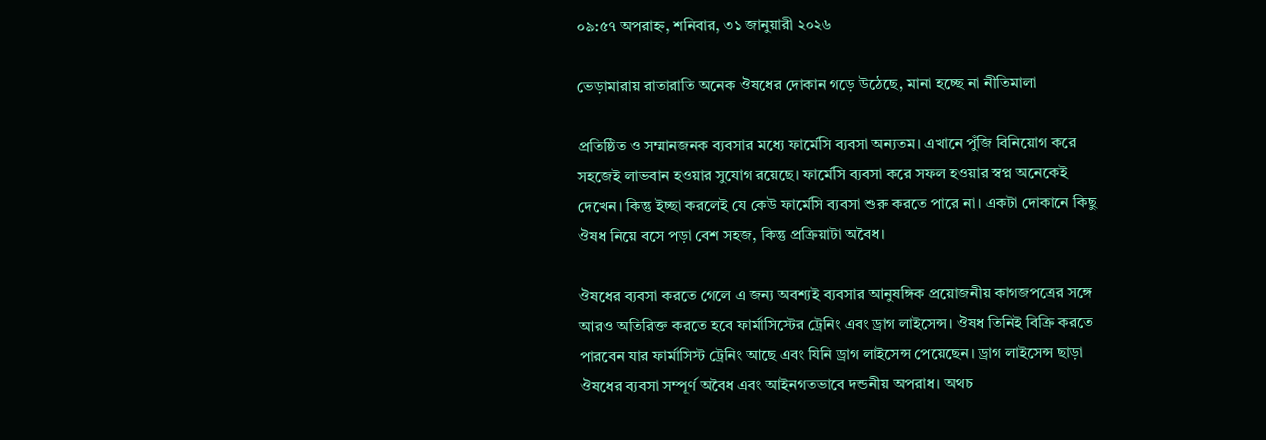০৯:৫৭ অপরাহ্ন, শনিবার, ৩১ জানুয়ারী ২০২৬

ভেড়ামারায় রাতারাতি অনেক ঔষধের দোকান গড়ে উঠেছে, মানা হচ্ছে না নীতিমালা

প্রতিষ্ঠিত ও সম্মানজনক ব্যবসার মধ্যে ফার্মেসি ব্যবসা অন্যতম। এখানে পুঁজি বিনিয়োগ করে সহজেই লাভবান হওয়ার সুযোগ রয়েছে। ফার্মেসি ব্যবসা করে সফল হওয়ার স্বপ্ন অনেকেই দেখেন। কিন্তু ইচ্ছা করলেই যে কেউ ফার্মেসি ব্যবসা শুরু করতে পারে না। একটা দোকানে কিছু ঔষধ নিয়ে বসে পড়া বেশ সহজ, কিন্তু প্রক্রিয়াটা অবৈধ।

ঔষধের ব্যবসা করতে গেলে এ জন্য অবশ্যই ব্যবসার আনুষঙ্গিক প্রয়োজনীয় কাগজপত্রের সঙ্গে আরও অতিরিক্ত করতে হবে ফার্মাসিস্টের ট্রেনিং এবং ড্রাগ লাইসেন্স। ঔষধ তিনিই বিক্রি করতে পারবেন যার ফার্মাসিস্ট ট্রেনিং আছে এবং যিনি ড্রাগ লাইসেন্স পেয়েছেন। ড্রাগ লাইসেন্স ছাড়া ঔষধের ব্যবসা সম্পূর্ণ অবৈধ এবং আইনগতভাবে দন্ডনীয় অপরাধ। অথচ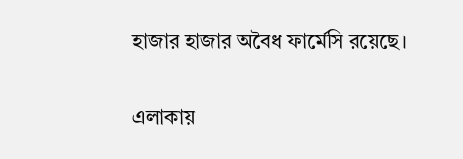হাজার হাজার অবৈধ ফার্মেসি রয়েছে।

এলাকায়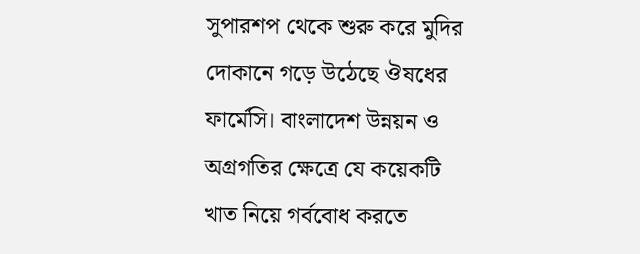সুপারশপ থেকে শুরু করে মুদির দোকানে গড়ে উঠেছে ঔষধের ফার্মেসি। বাংলাদেশ উন্নয়ন ও অগ্রগতির ক্ষেত্রে যে কয়েকটি খাত নিয়ে গর্ববোধ করতে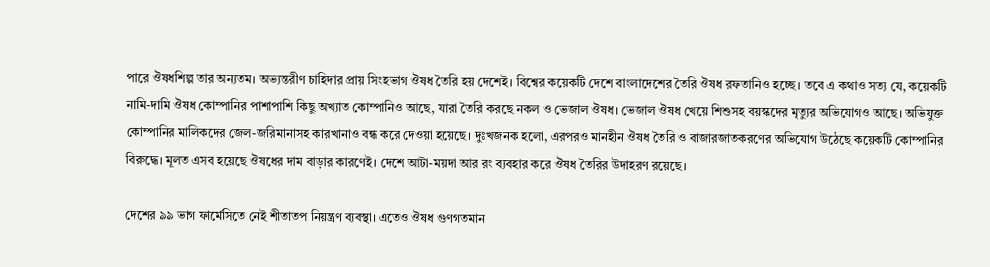পারে ঔষধশিল্প তার অন্যতম। অভ্যন্তরীণ চাহিদার প্রায় সিংহভাগ ঔষধ তৈরি হয় দেশেই। বিশ্বের কয়েকটি দেশে বাংলাদেশের তৈরি ঔষধ রফতানিও হচ্ছে। তবে এ কথাও সত্য যে, কয়েকটি নামি-দামি ঔষধ কোম্পানির পাশাপাশি কিছু অখ্যাত কোম্পানিও আছে, যারা তৈরি করছে নকল ও ভেজাল ঔষধ। ভেজাল ঔষধ খেয়ে শিশুসহ বয়স্কদের মৃত্যুর অভিযোগও আছে। অভিযুক্ত কোম্পানির মালিকদের জেল-জরিমানাসহ কারখানাও বন্ধ করে দেওয়া হয়েছে। দুঃখজনক হলো, এরপরও মানহীন ঔষধ তৈরি ও বাজারজাতকরণের অভিযোগ উঠেছে কয়েকটি কোম্পানির বিরুদ্ধে। মূলত এসব হয়েছে ঔষধের দাম বাড়ার কারণেই। দেশে আটা-ময়দা আর রং ব্যবহার করে ঔষধ তৈরির উদাহরণ রয়েছে।

দেশের ৯৯ ভাগ ফার্মেসিতে নেই শীতাতপ নিয়ন্ত্রণ ব্যবস্থা। এতেও ঔষধ গুণগতমান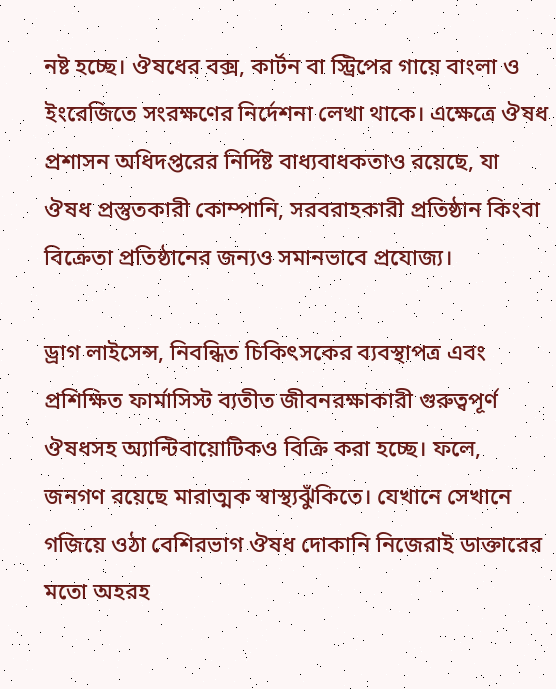নষ্ট হচ্ছে। ঔষধের বক্স, কার্টন বা স্ট্রিপের গায়ে বাংলা ও ইংরেজিতে সংরক্ষণের নির্দেশনা লেখা থাকে। এক্ষেত্রে ঔষধ প্রশাসন অধিদপ্তরের নির্দিষ্ট বাধ্যবাধকতাও রয়েছে, যা ঔষধ প্রস্তুতকারী কোম্পানি, সরবরাহকারী প্রতিষ্ঠান কিংবা বিক্রেতা প্রতিষ্ঠানের জন্যও সমানভাবে প্রযোজ্য।

ড্রাগ লাইসেন্স, নিবন্ধিত চিকিৎসকের ব্যবস্থাপত্র এবং প্রশিক্ষিত ফার্মাসিস্ট ব্যতীত জীবনরক্ষাকারী গুরুত্বপূর্ণ ঔষধসহ অ্যান্টিবায়োটিকও বিক্রি করা হচ্ছে। ফলে, জনগণ রয়েছে মারাত্মক স্বাস্থ্যঝুঁকিতে। যেখানে সেখানে গজিয়ে ওঠা বেশিরভাগ ঔষধ দোকানি নিজেরাই ডাক্তারের মতো অহরহ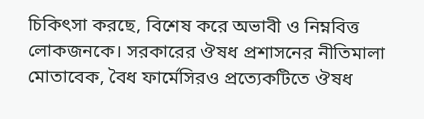চিকিৎসা করছে, বিশেষ করে অভাবী ও নিম্নবিত্ত লোকজনকে। সরকারের ঔষধ প্রশাসনের নীতিমালা মোতাবেক, বৈধ ফার্মেসিরও প্রত্যেকটিতে ঔষধ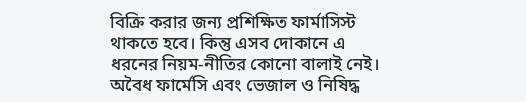বিক্রি করার জন্য প্রশিক্ষিত ফার্মাসিস্ট থাকতে হবে। কিন্তু এসব দোকানে এ ধরনের নিয়ম-নীতির কোনো বালাই নেই। অবৈধ ফার্মেসি এবং ভেজাল ও নিষিদ্ধ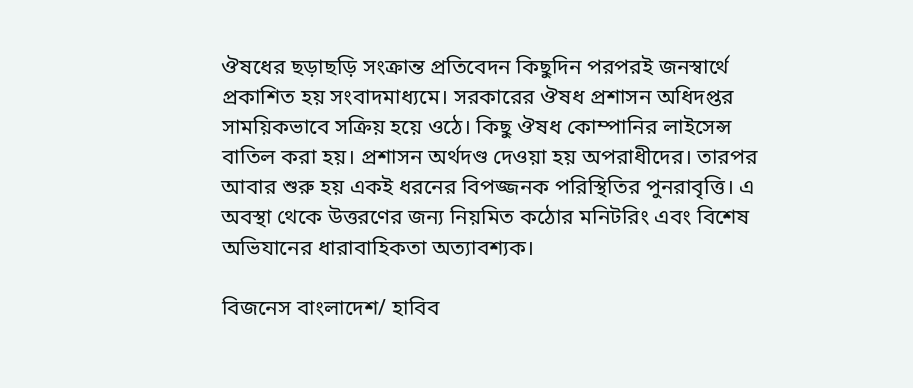ঔষধের ছড়াছড়ি সংক্রান্ত প্রতিবেদন কিছুদিন পরপরই জনস্বার্থে প্রকাশিত হয় সংবাদমাধ্যমে। সরকারের ঔষধ প্রশাসন অধিদপ্তর সাময়িকভাবে সক্রিয় হয়ে ওঠে। কিছু ঔষধ কোম্পানির লাইসেন্স বাতিল করা হয়। প্রশাসন অর্থদণ্ড দেওয়া হয় অপরাধীদের। তারপর আবার শুরু হয় একই ধরনের বিপজ্জনক পরিস্থিতির পুনরাবৃত্তি। এ অবস্থা থেকে উত্তরণের জন্য নিয়মিত কঠোর মনিটরিং এবং বিশেষ অভিযানের ধারাবাহিকতা অত্যাবশ্যক।

বিজনেস বাংলাদেশ/ হাবিব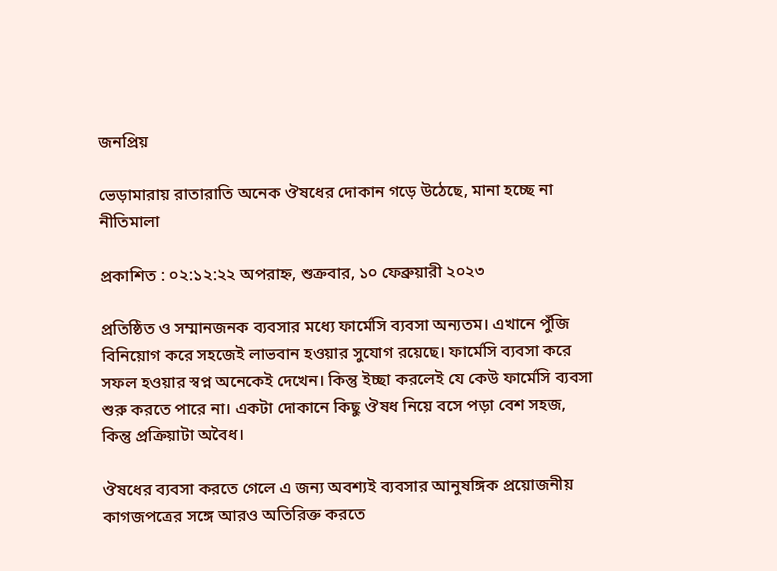জনপ্রিয়

ভেড়ামারায় রাতারাতি অনেক ঔষধের দোকান গড়ে উঠেছে, মানা হচ্ছে না নীতিমালা

প্রকাশিত : ০২:১২:২২ অপরাহ্ন, শুক্রবার, ১০ ফেব্রুয়ারী ২০২৩

প্রতিষ্ঠিত ও সম্মানজনক ব্যবসার মধ্যে ফার্মেসি ব্যবসা অন্যতম। এখানে পুঁজি বিনিয়োগ করে সহজেই লাভবান হওয়ার সুযোগ রয়েছে। ফার্মেসি ব্যবসা করে সফল হওয়ার স্বপ্ন অনেকেই দেখেন। কিন্তু ইচ্ছা করলেই যে কেউ ফার্মেসি ব্যবসা শুরু করতে পারে না। একটা দোকানে কিছু ঔষধ নিয়ে বসে পড়া বেশ সহজ, কিন্তু প্রক্রিয়াটা অবৈধ।

ঔষধের ব্যবসা করতে গেলে এ জন্য অবশ্যই ব্যবসার আনুষঙ্গিক প্রয়োজনীয় কাগজপত্রের সঙ্গে আরও অতিরিক্ত করতে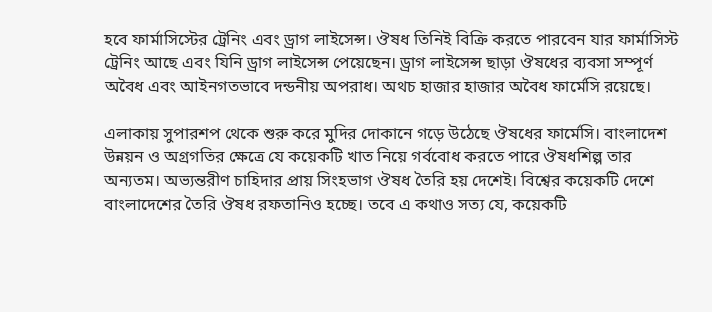হবে ফার্মাসিস্টের ট্রেনিং এবং ড্রাগ লাইসেন্স। ঔষধ তিনিই বিক্রি করতে পারবেন যার ফার্মাসিস্ট ট্রেনিং আছে এবং যিনি ড্রাগ লাইসেন্স পেয়েছেন। ড্রাগ লাইসেন্স ছাড়া ঔষধের ব্যবসা সম্পূর্ণ অবৈধ এবং আইনগতভাবে দন্ডনীয় অপরাধ। অথচ হাজার হাজার অবৈধ ফার্মেসি রয়েছে।

এলাকায় সুপারশপ থেকে শুরু করে মুদির দোকানে গড়ে উঠেছে ঔষধের ফার্মেসি। বাংলাদেশ উন্নয়ন ও অগ্রগতির ক্ষেত্রে যে কয়েকটি খাত নিয়ে গর্ববোধ করতে পারে ঔষধশিল্প তার অন্যতম। অভ্যন্তরীণ চাহিদার প্রায় সিংহভাগ ঔষধ তৈরি হয় দেশেই। বিশ্বের কয়েকটি দেশে বাংলাদেশের তৈরি ঔষধ রফতানিও হচ্ছে। তবে এ কথাও সত্য যে, কয়েকটি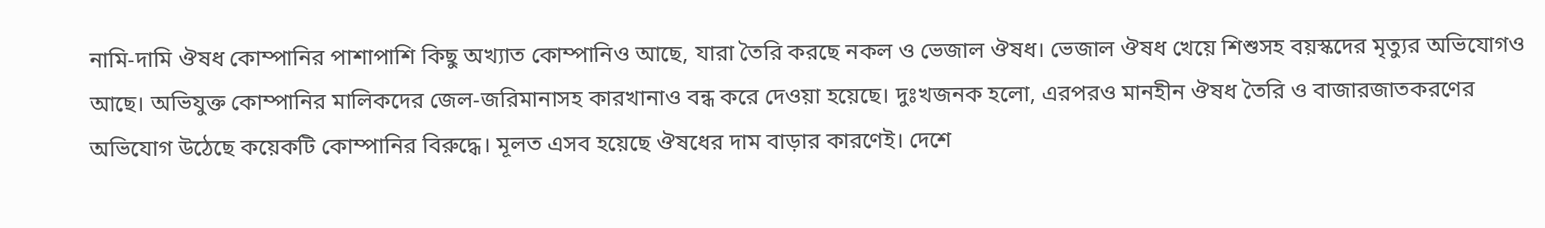নামি-দামি ঔষধ কোম্পানির পাশাপাশি কিছু অখ্যাত কোম্পানিও আছে, যারা তৈরি করছে নকল ও ভেজাল ঔষধ। ভেজাল ঔষধ খেয়ে শিশুসহ বয়স্কদের মৃত্যুর অভিযোগও আছে। অভিযুক্ত কোম্পানির মালিকদের জেল-জরিমানাসহ কারখানাও বন্ধ করে দেওয়া হয়েছে। দুঃখজনক হলো, এরপরও মানহীন ঔষধ তৈরি ও বাজারজাতকরণের অভিযোগ উঠেছে কয়েকটি কোম্পানির বিরুদ্ধে। মূলত এসব হয়েছে ঔষধের দাম বাড়ার কারণেই। দেশে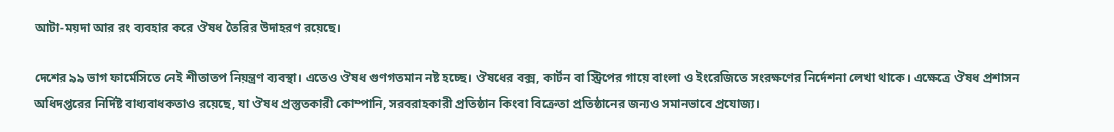আটা-ময়দা আর রং ব্যবহার করে ঔষধ তৈরির উদাহরণ রয়েছে।

দেশের ৯৯ ভাগ ফার্মেসিতে নেই শীতাতপ নিয়ন্ত্রণ ব্যবস্থা। এতেও ঔষধ গুণগতমান নষ্ট হচ্ছে। ঔষধের বক্স, কার্টন বা স্ট্রিপের গায়ে বাংলা ও ইংরেজিতে সংরক্ষণের নির্দেশনা লেখা থাকে। এক্ষেত্রে ঔষধ প্রশাসন অধিদপ্তরের নির্দিষ্ট বাধ্যবাধকতাও রয়েছে, যা ঔষধ প্রস্তুতকারী কোম্পানি, সরবরাহকারী প্রতিষ্ঠান কিংবা বিক্রেতা প্রতিষ্ঠানের জন্যও সমানভাবে প্রযোজ্য।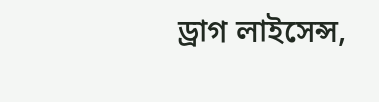ড্রাগ লাইসেন্স,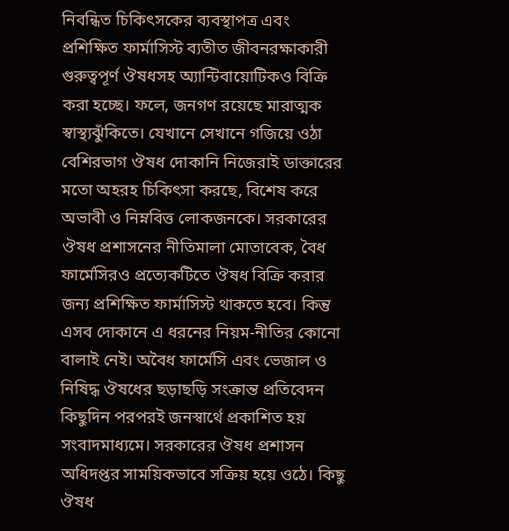নিবন্ধিত চিকিৎসকের ব্যবস্থাপত্র এবং প্রশিক্ষিত ফার্মাসিস্ট ব্যতীত জীবনরক্ষাকারী গুরুত্বপূর্ণ ঔষধসহ অ্যান্টিবায়োটিকও বিক্রি করা হচ্ছে। ফলে, জনগণ রয়েছে মারাত্মক স্বাস্থ্যঝুঁকিতে। যেখানে সেখানে গজিয়ে ওঠা বেশিরভাগ ঔষধ দোকানি নিজেরাই ডাক্তারের মতো অহরহ চিকিৎসা করছে, বিশেষ করে অভাবী ও নিম্নবিত্ত লোকজনকে। সরকারের ঔষধ প্রশাসনের নীতিমালা মোতাবেক, বৈধ ফার্মেসিরও প্রত্যেকটিতে ঔষধ বিক্রি করার জন্য প্রশিক্ষিত ফার্মাসিস্ট থাকতে হবে। কিন্তু এসব দোকানে এ ধরনের নিয়ম-নীতির কোনো বালাই নেই। অবৈধ ফার্মেসি এবং ভেজাল ও নিষিদ্ধ ঔষধের ছড়াছড়ি সংক্রান্ত প্রতিবেদন কিছুদিন পরপরই জনস্বার্থে প্রকাশিত হয় সংবাদমাধ্যমে। সরকারের ঔষধ প্রশাসন অধিদপ্তর সাময়িকভাবে সক্রিয় হয়ে ওঠে। কিছু ঔষধ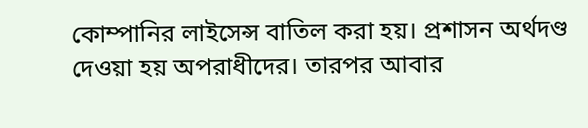কোম্পানির লাইসেন্স বাতিল করা হয়। প্রশাসন অর্থদণ্ড দেওয়া হয় অপরাধীদের। তারপর আবার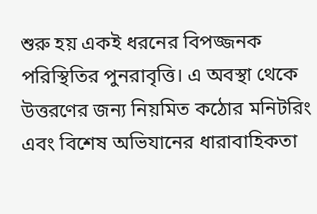শুরু হয় একই ধরনের বিপজ্জনক পরিস্থিতির পুনরাবৃত্তি। এ অবস্থা থেকে উত্তরণের জন্য নিয়মিত কঠোর মনিটরিং এবং বিশেষ অভিযানের ধারাবাহিকতা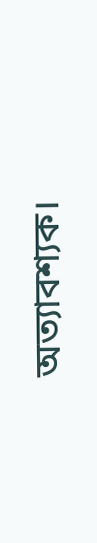অত্যাবশ্যক।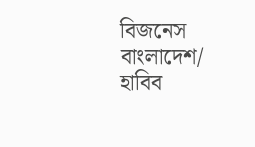বিজনেস বাংলাদেশ/ হাবিব